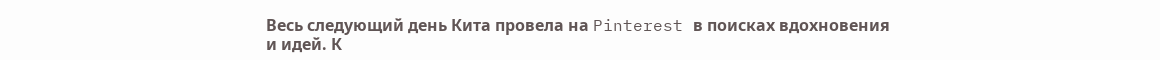Весь следующий день Кита провела на Pinterest в поисках вдохновения и идей. К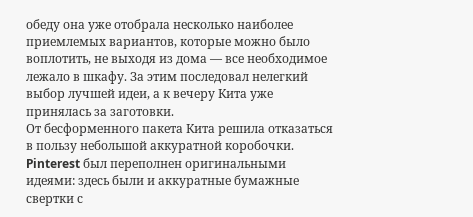обеду она уже отобрала несколько наиболее приемлемых вариантов, которые можно было воплотить, не выходя из дома — все необходимое лежало в шкафу. За этим последовал нелегкий выбор лучшей идеи, а к вечеру Кита уже принялась за заготовки.
От бесформенного пакета Кита решила отказаться в пользу небольшой аккуратной коробочки. Pinterest был переполнен оригинальными идеями: здесь были и аккуратные бумажные свертки с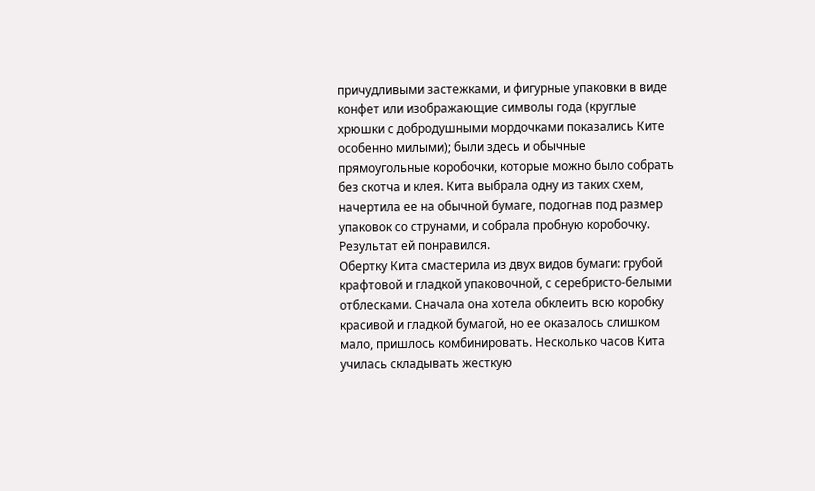причудливыми застежками, и фигурные упаковки в виде конфет или изображающие символы года (круглые хрюшки с добродушными мордочками показались Ките особенно милыми); были здесь и обычные прямоугольные коробочки, которые можно было собрать без скотча и клея. Кита выбрала одну из таких схем, начертила ее на обычной бумаге, подогнав под размер упаковок со струнами, и собрала пробную коробочку. Результат ей понравился.
Обертку Кита смастерила из двух видов бумаги: грубой крафтовой и гладкой упаковочной, с серебристо-белыми отблесками. Сначала она хотела обклеить всю коробку красивой и гладкой бумагой, но ее оказалось слишком мало, пришлось комбинировать. Несколько часов Кита училась складывать жесткую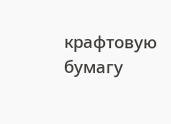крафтовую бумагу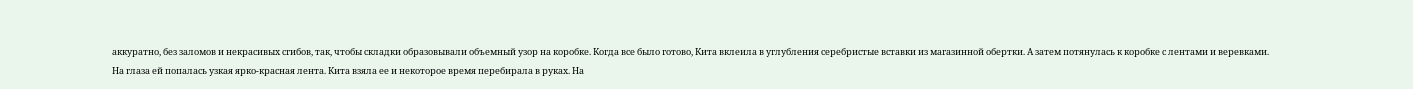аккуратно, без заломов и некрасивых сгибов, так, чтобы складки образовывали объемный узор на коробке. Когда все было готово, Кита вклеила в углубления серебристые вставки из магазинной обертки. А затем потянулась к коробке с лентами и веревками.
На глаза ей попалась узкая ярко-красная лента. Кита взяла ее и некоторое время перебирала в руках. На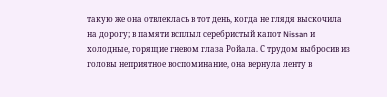такую же она отвлеклась в тот день, когда не глядя выскочила на дорогу; в памяти всплыл серебристый капот Nissan и холодные, горящие гневом глаза Ройала. С трудом выбросив из головы неприятное воспоминание, она вернула ленту в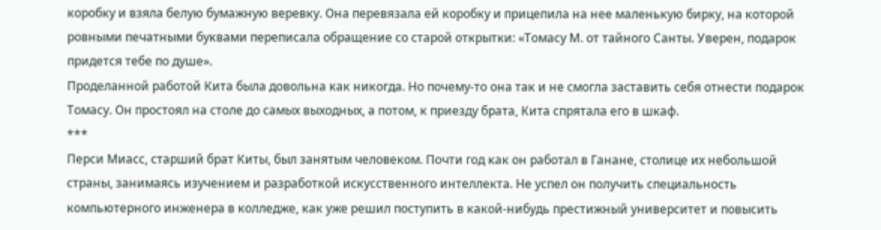коробку и взяла белую бумажную веревку. Она перевязала ей коробку и прицепила на нее маленькую бирку, на которой ровными печатными буквами переписала обращение со старой открытки: «Томасу М. от тайного Санты. Уверен, подарок придется тебе по душе».
Проделанной работой Кита была довольна как никогда. Но почему-то она так и не смогла заставить себя отнести подарок Томасу. Он простоял на столе до самых выходных, а потом, к приезду брата, Кита спрятала его в шкаф.
***
Перси Миасс, старший брат Киты, был занятым человеком. Почти год как он работал в Ганане, столице их небольшой страны, занимаясь изучением и разработкой искусственного интеллекта. Не успел он получить специальность компьютерного инженера в колледже, как уже решил поступить в какой-нибудь престижный университет и повысить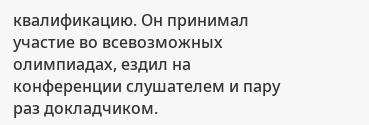квалификацию. Он принимал участие во всевозможных олимпиадах, ездил на конференции слушателем и пару раз докладчиком.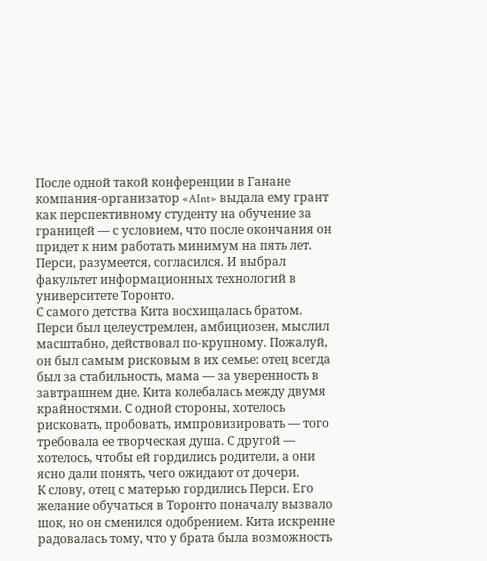После одной такой конференции в Ганане компания-организатор «AInt» выдала ему грант как перспективному студенту на обучение за границей — с условием, что после окончания он придет к ним работать минимум на пять лет. Перси, разумеется, согласился. И выбрал факультет информационных технологий в университете Торонто.
С самого детства Кита восхищалась братом. Перси был целеустремлен, амбициозен, мыслил масштабно, действовал по-крупному. Пожалуй, он был самым рисковым в их семье: отец всегда был за стабильность, мама — за уверенность в завтрашнем дне. Кита колебалась между двумя крайностями. С одной стороны, хотелось рисковать, пробовать, импровизировать — того требовала ее творческая душа. С другой — хотелось, чтобы ей гордились родители, а они ясно дали понять, чего ожидают от дочери.
К слову, отец с матерью гордились Перси. Его желание обучаться в Торонто поначалу вызвало шок, но он сменился одобрением. Кита искренне радовалась тому, что у брата была возможность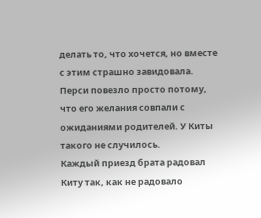делать то, что хочется, но вместе с этим страшно завидовала. Перси повезло просто потому, что его желания совпали с ожиданиями родителей. У Киты такого не случилось.
Каждый приезд брата радовал Киту так, как не радовало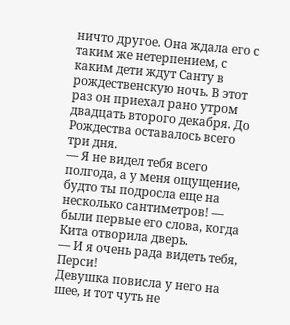ничто другое. Она ждала его с таким же нетерпением, с каким дети ждут Санту в рождественскую ночь. В этот раз он приехал рано утром двадцать второго декабря. До Рождества оставалось всего три дня.
— Я не видел тебя всего полгода, а у меня ощущение, будто ты подросла еще на несколько сантиметров! — были первые его слова, когда Кита отворила дверь.
— И я очень рада видеть тебя, Перси!
Девушка повисла у него на шее, и тот чуть не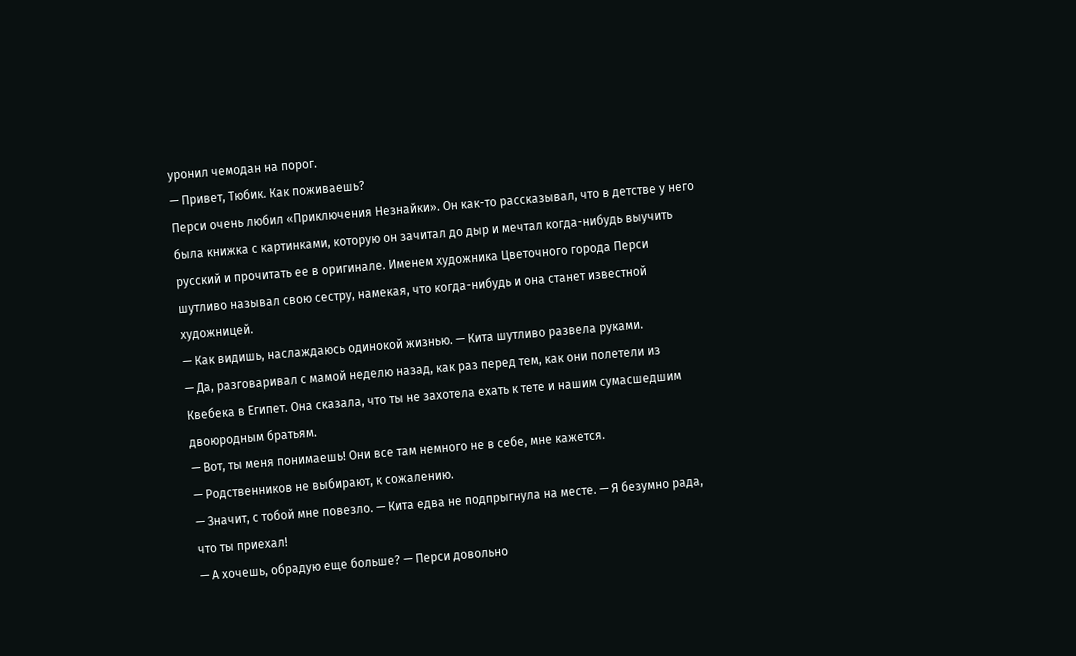уронил чемодан на порог.
— Привет, Тюбик. Как поживаешь?
Перси очень любил «Приключения Незнайки». Он как-то рассказывал, что в детстве у него была книжка с картинками, которую он зачитал до дыр и мечтал когда-нибудь выучить русский и прочитать ее в оригинале. Именем художника Цветочного города Перси шутливо называл свою сестру, намекая, что когда-нибудь и она станет известной художницей.
— Как видишь, наслаждаюсь одинокой жизнью. — Кита шутливо развела руками.
— Да, разговаривал с мамой неделю назад, как раз перед тем, как они полетели из Квебека в Египет. Она сказала, что ты не захотела ехать к тете и нашим сумасшедшим двоюродным братьям.
— Вот, ты меня понимаешь! Они все там немного не в себе, мне кажется.
— Родственников не выбирают, к сожалению.
— Значит, с тобой мне повезло. — Кита едва не подпрыгнула на месте. — Я безумно рада, что ты приехал!
— А хочешь, обрадую еще больше? — Перси довольно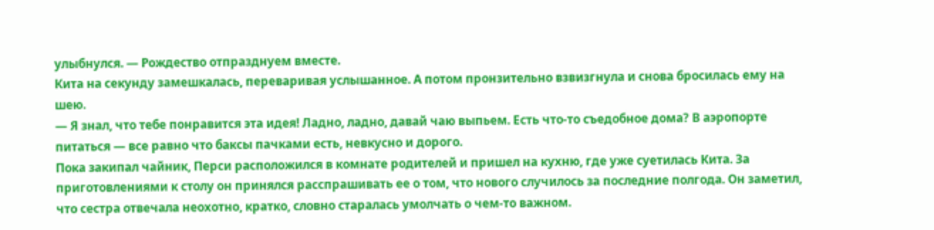улыбнулся. — Рождество отпразднуем вместе.
Кита на секунду замешкалась, переваривая услышанное. А потом пронзительно взвизгнула и снова бросилась ему на шею.
— Я знал, что тебе понравится эта идея! Ладно, ладно, давай чаю выпьем. Есть что-то съедобное дома? В аэропорте питаться — все равно что баксы пачками есть, невкусно и дорого.
Пока закипал чайник, Перси расположился в комнате родителей и пришел на кухню, где уже суетилась Кита. За приготовлениями к столу он принялся расспрашивать ее о том, что нового случилось за последние полгода. Он заметил, что сестра отвечала неохотно, кратко, словно старалась умолчать о чем-то важном.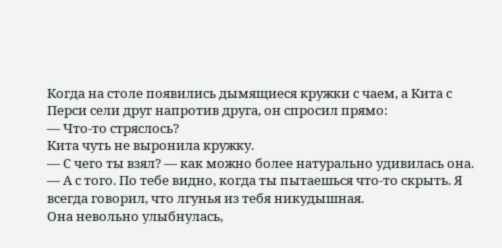Когда на столе появились дымящиеся кружки с чаем, а Кита с Перси сели друг напротив друга, он спросил прямо:
— Что-то стряслось?
Кита чуть не выронила кружку.
— С чего ты взял? — как можно более натурально удивилась она.
— А с того. По тебе видно, когда ты пытаешься что-то скрыть. Я всегда говорил, что лгунья из тебя никудышная.
Она невольно улыбнулась,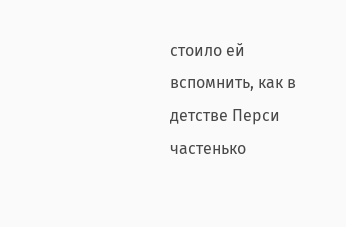стоило ей вспомнить, как в детстве Перси частенько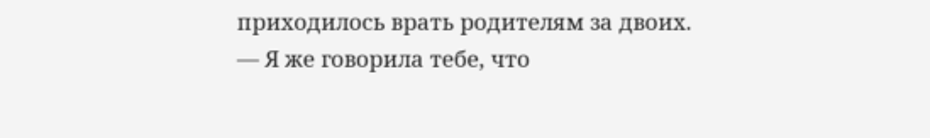приходилось врать родителям за двоих.
— Я же говорила тебе, что